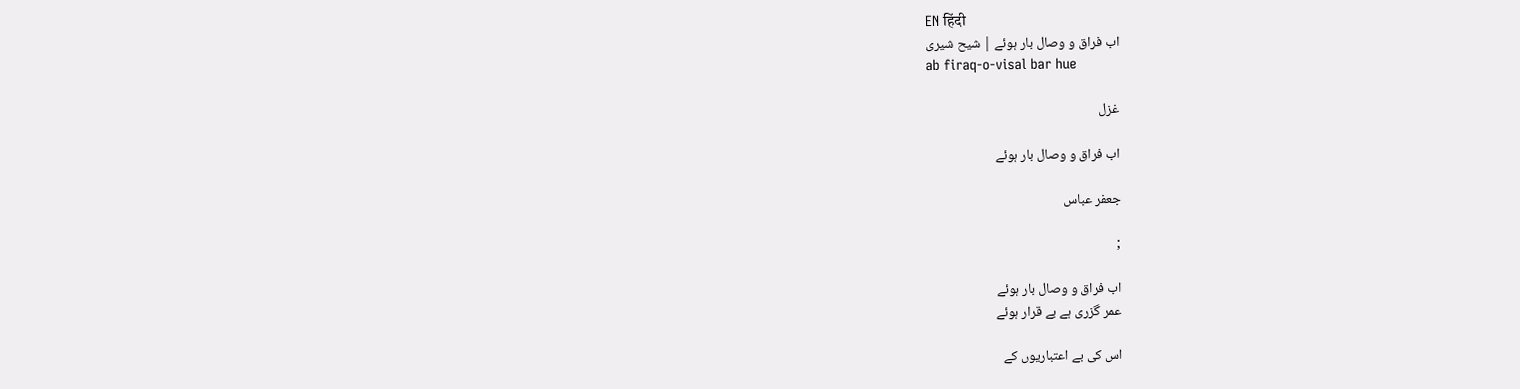EN हिंदी
اب فراق و وصال بار ہوئے | شیح شیری
ab firaq-o-visal bar hue

غزل

اب فراق و وصال بار ہوئے

جعفر عباس

;

اب فراق و وصال بار ہوئے
عمر گزری ہے بے قرار ہوئے

اس کی بے اعتباریوں کے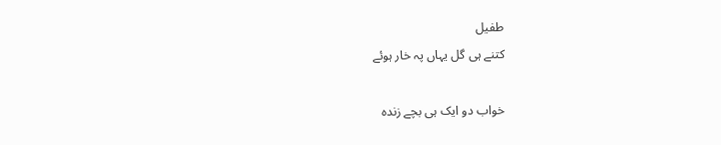طفیل
کتنے ہی گل یہاں پہ خار ہوئے

خواب دو ایک ہی بچے زندہ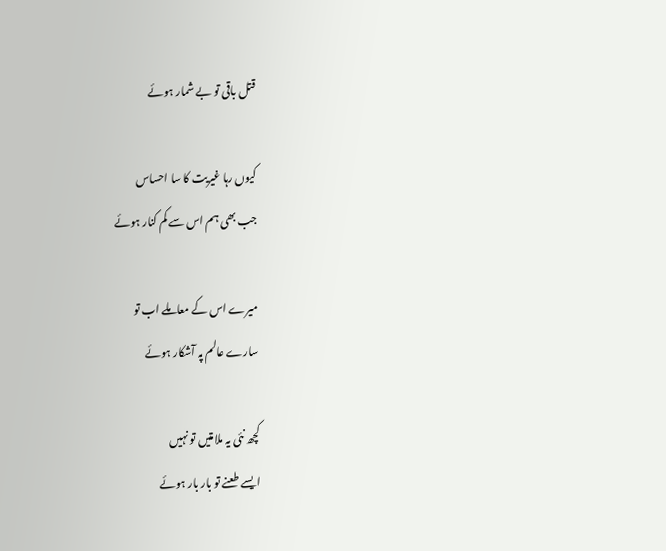قتل باقی تو بے شمار ہوئے

کیوں رہا غیریت کا سا احساس
جب بھی ہم اس سے کم کنار ہوئے

میرے اس کے معاملے اب تو
سارے عالم پہ آشکار ہوئے

کچھ نئی یہ ملامتیں تو نہیں
ایسے طعنے تو بار بار ہوئے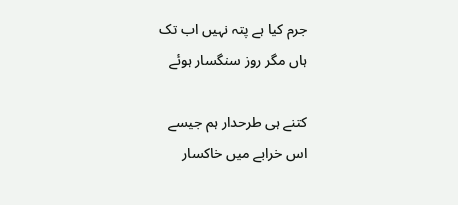جرم کیا ہے پتہ نہیں اب تک
ہاں مگر روز سنگسار ہوئے

کتنے ہی طرحدار ہم جیسے
اس خرابے میں خاکسار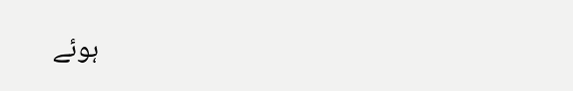ہوئے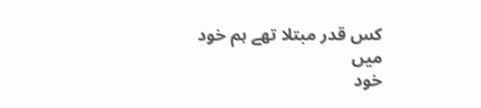کس قدر مبتلا تھے ہم خود میں
خود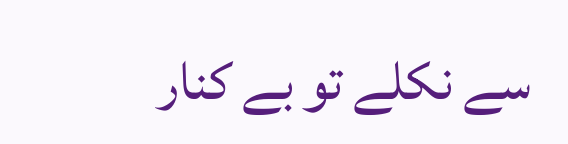سے نکلے تو بے کنار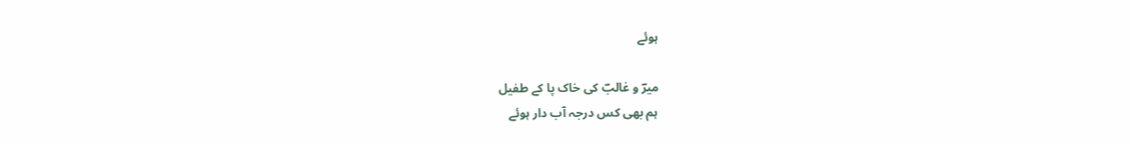ہوئے

میرؔ و غالبؔ کی خاک پا کے طفیل
ہم بھی کس درجہ آب دار ہوئے